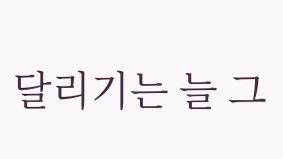달리기는 늘 그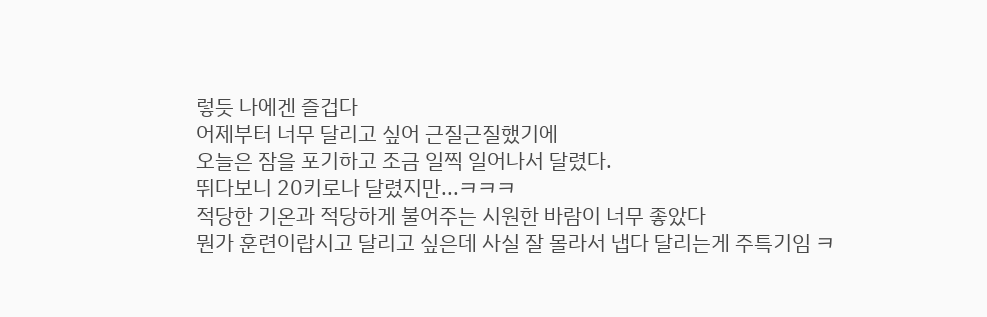렇듯 나에겐 즐겁다
어제부터 너무 달리고 싶어 근질근질했기에
오늘은 잠을 포기하고 조금 일찍 일어나서 달렸다.
뛰다보니 20키로나 달렸지만...ㅋㅋㅋ
적당한 기온과 적당하게 불어주는 시원한 바람이 너무 좋았다
뭔가 훈련이랍시고 달리고 싶은데 사실 잘 몰라서 냅다 달리는게 주특기임 ㅋ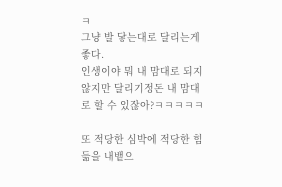ㅋ
그냥 발 닿는대로 달리는게 좋다.
인생이야 뭐 내 맘대로 되지 않지만 달리기정돈 내 맘대로 할 수 있잖아?ㅋㅋㅋㅋㅋ

또 적당한 심박에 적당한 힘듦을 내뱉으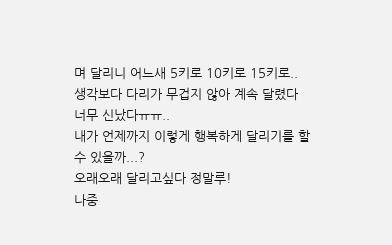며 달리니 어느새 5키로 10키로 15키로..
생각보다 다리가 무겁지 않아 계속 달렸다
너무 신났다ㅠㅠ..
내가 언제까지 이렇게 행복하게 달리기를 할 수 있을까...?
오래오래 달리고싶다 정말루!
나중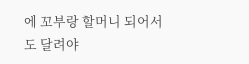에 꼬부랑 할머니 되어서도 달려야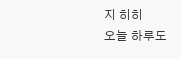지 히히
오늘 하루도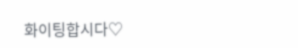화이팅합시다♡